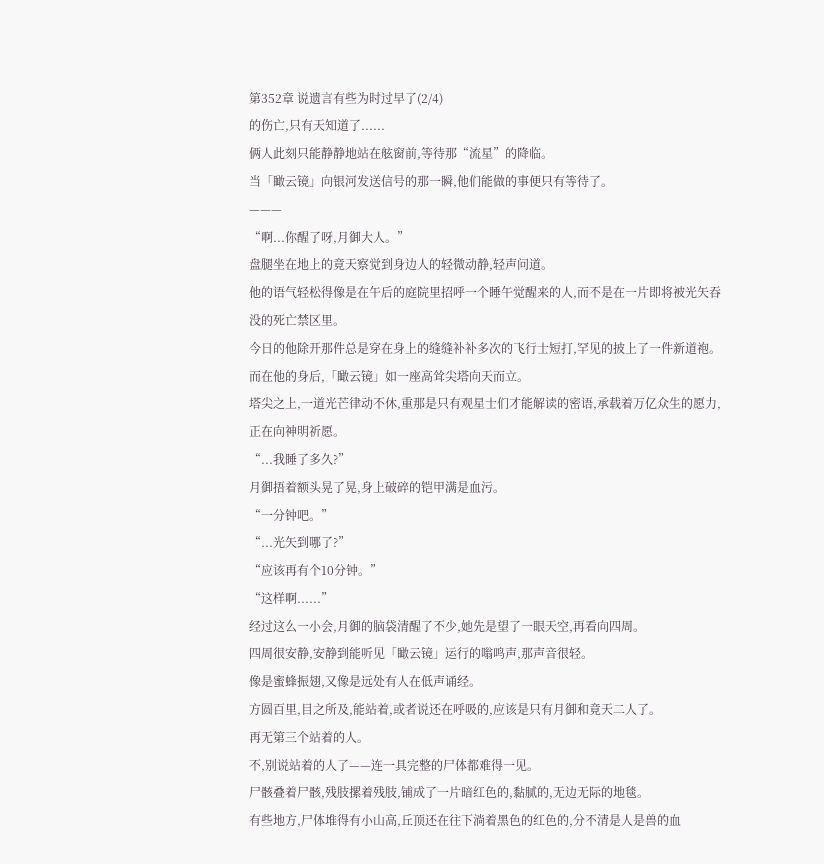第352章 说遗言有些为时过早了(2/4)
的伤亡,只有天知道了......
俩人此刻只能静静地站在舷窗前,等待那“流星”的降临。
当「瞰云镜」向银河发送信号的那一瞬,他们能做的事便只有等待了。
———
“啊...你醒了呀,月御大人。”
盘腿坐在地上的竟天察觉到身边人的轻微动静,轻声问道。
他的语气轻松得像是在午后的庭院里招呼一个睡午觉醒来的人,而不是在一片即将被光矢吞没的死亡禁区里。
今日的他除开那件总是穿在身上的缝缝补补多次的飞行士短打,罕见的披上了一件新道袍。
而在他的身后,「瞰云镜」如一座高耸尖塔向天而立。
塔尖之上,一道光芒律动不休,重那是只有观星士们才能解读的密语,承载着万亿众生的愿力,正在向神明祈愿。
“...我睡了多久?”
月御捂着额头晃了晃,身上破碎的铠甲满是血污。
“一分钟吧。”
“...光矢到哪了?”
“应该再有个10分钟。”
“这样啊......”
经过这么一小会,月御的脑袋清醒了不少,她先是望了一眼天空,再看向四周。
四周很安静,安静到能听见「瞰云镜」运行的嗡鸣声,那声音很轻。
像是蜜蜂振翅,又像是远处有人在低声诵经。
方圆百里,目之所及,能站着,或者说还在呼吸的,应该是只有月御和竟天二人了。
再无第三个站着的人。
不,别说站着的人了——连一具完整的尸体都难得一见。
尸骸叠着尸骸,残肢摞着残肢,铺成了一片暗红色的,黏腻的,无边无际的地毯。
有些地方,尸体堆得有小山高,丘顶还在往下淌着黑色的红色的,分不清是人是兽的血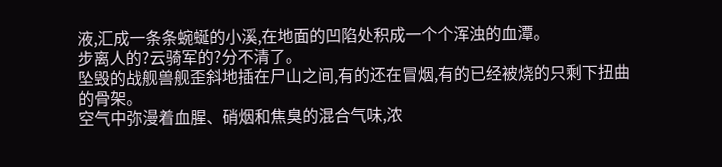液,汇成一条条蜿蜒的小溪,在地面的凹陷处积成一个个浑浊的血潭。
步离人的?云骑军的?分不清了。
坠毁的战舰兽舰歪斜地插在尸山之间,有的还在冒烟,有的已经被烧的只剩下扭曲的骨架。
空气中弥漫着血腥、硝烟和焦臭的混合气味,浓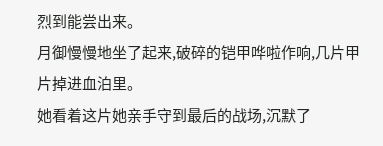烈到能尝出来。
月御慢慢地坐了起来,破碎的铠甲哗啦作响,几片甲片掉进血泊里。
她看着这片她亲手守到最后的战场,沉默了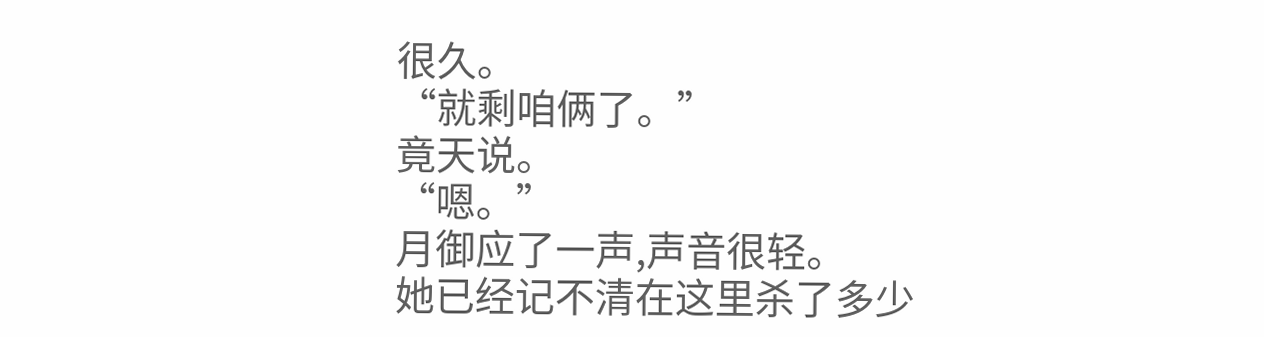很久。
“就剩咱俩了。”
竟天说。
“嗯。”
月御应了一声,声音很轻。
她已经记不清在这里杀了多少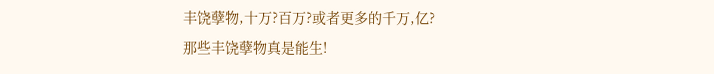丰饶孽物,十万?百万?或者更多的千万,亿?
那些丰饶孽物真是能生!